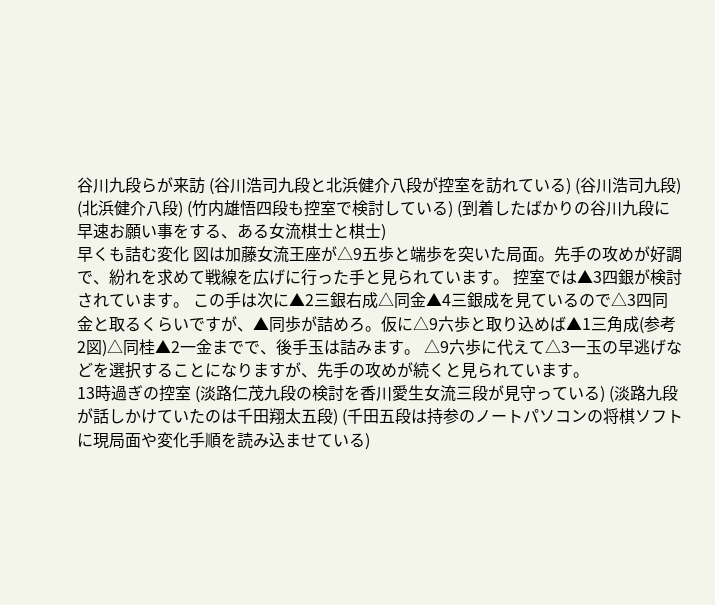谷川九段らが来訪 (谷川浩司九段と北浜健介八段が控室を訪れている) (谷川浩司九段) (北浜健介八段) (竹内雄悟四段も控室で検討している) (到着したばかりの谷川九段に早速お願い事をする、ある女流棋士と棋士)
早くも詰む変化 図は加藤女流王座が△9五歩と端歩を突いた局面。先手の攻めが好調で、紛れを求めて戦線を広げに行った手と見られています。 控室では▲3四銀が検討されています。 この手は次に▲2三銀右成△同金▲4三銀成を見ているので△3四同金と取るくらいですが、▲同歩が詰めろ。仮に△9六歩と取り込めば▲1三角成(参考2図)△同桂▲2一金までで、後手玉は詰みます。 △9六歩に代えて△3一玉の早逃げなどを選択することになりますが、先手の攻めが続くと見られています。
13時過ぎの控室 (淡路仁茂九段の検討を香川愛生女流三段が見守っている) (淡路九段が話しかけていたのは千田翔太五段) (千田五段は持参のノートパソコンの将棋ソフトに現局面や変化手順を読み込ませている)